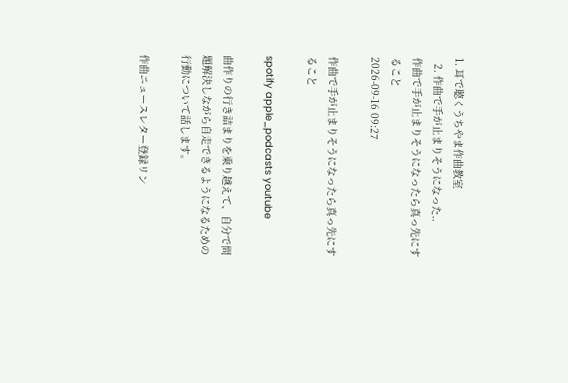1. 耳で聴くうちやま作曲教室
  2. 作曲で手が止まりそうになった..
作曲で手が止まりそうになったら真っ先にすること
2026-09-16 09:27

作曲で手が止まりそうになったら真っ先にすること

spotify apple_podcasts youtube

曲作りの行き詰まりを乗り越えて、自分で問題解決しながら自走できるようになるための行動について話します。

作曲ニュースレター登録リン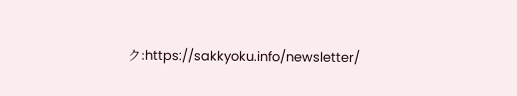ク:https://sakkyoku.info/newsletter/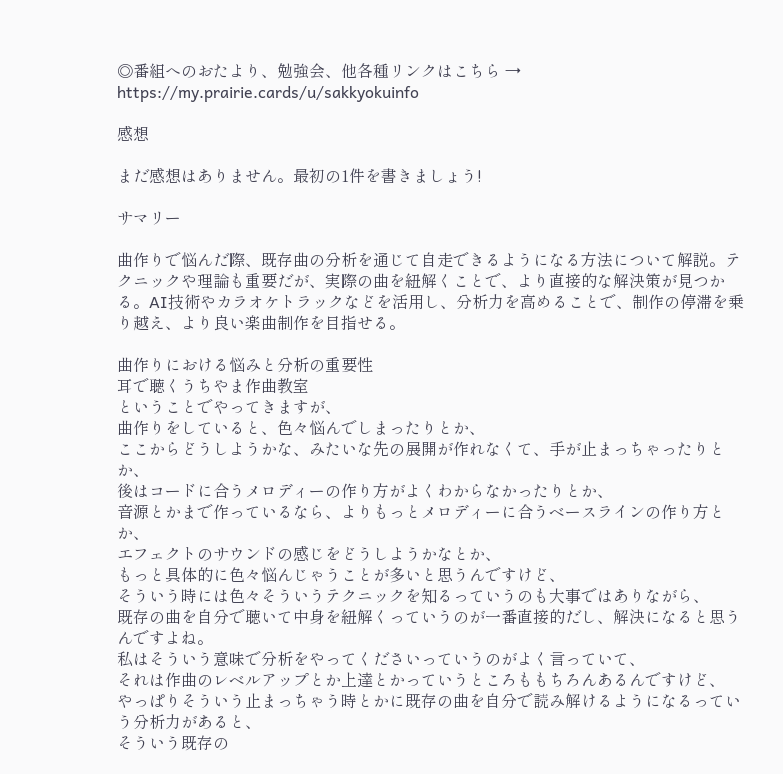◎番組へのおたより、勉強会、他各種リンクはこちら → https://my.prairie.cards/u/sakkyokuinfo

感想

まだ感想はありません。最初の1件を書きましょう!

サマリー

曲作りで悩んだ際、既存曲の分析を通じて自走できるようになる方法について解説。テクニックや理論も重要だが、実際の曲を紐解くことで、より直接的な解決策が見つかる。AI技術やカラオケトラックなどを活用し、分析力を高めることで、制作の停滞を乗り越え、より良い楽曲制作を目指せる。

曲作りにおける悩みと分析の重要性
耳で聴くうちやま作曲教室
ということでやってきますが、
曲作りをしていると、色々悩んでしまったりとか、
ここからどうしようかな、みたいな先の展開が作れなくて、手が止まっちゃったりとか、
後はコードに合うメロディーの作り方がよくわからなかったりとか、
音源とかまで作っているなら、よりもっとメロディーに合うベースラインの作り方とか、
エフェクトのサウンドの感じをどうしようかなとか、
もっと具体的に色々悩んじゃうことが多いと思うんですけど、
そういう時には色々そういうテクニックを知るっていうのも大事ではありながら、
既存の曲を自分で聴いて中身を紐解くっていうのが一番直接的だし、解決になると思うんですよね。
私はそういう意味で分析をやってくださいっていうのがよく言っていて、
それは作曲のレベルアップとか上達とかっていうところももちろんあるんですけど、
やっぱりそういう止まっちゃう時とかに既存の曲を自分で読み解けるようになるっていう分析力があると、
そういう既存の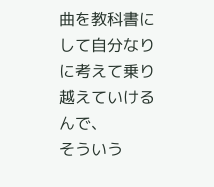曲を教科書にして自分なりに考えて乗り越えていけるんで、
そういう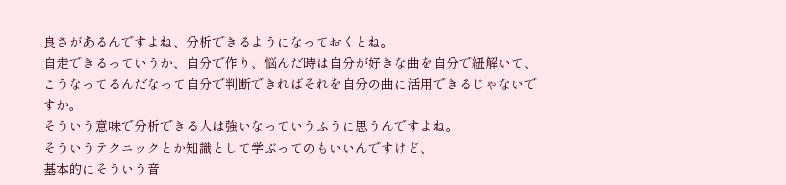良さがあるんですよね、分析できるようになっておくとね。
自走できるっていうか、自分で作り、悩んだ時は自分が好きな曲を自分で紐解いて、
こうなってるんだなって自分で判断できればそれを自分の曲に活用できるじゃないですか。
そういう意味で分析できる人は強いなっていうふうに思うんですよね。
そういうテクニックとか知識として学ぶってのもいいんですけど、
基本的にそういう音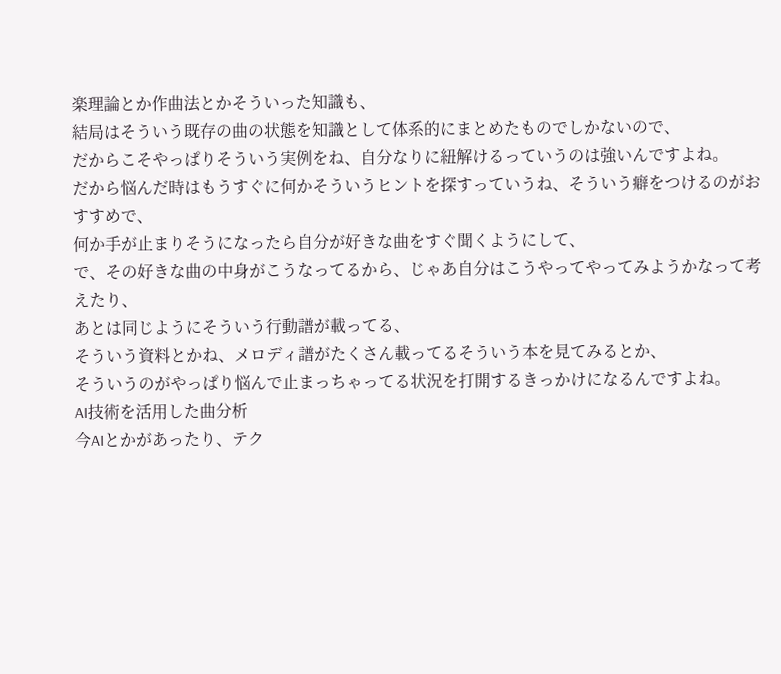楽理論とか作曲法とかそういった知識も、
結局はそういう既存の曲の状態を知識として体系的にまとめたものでしかないので、
だからこそやっぱりそういう実例をね、自分なりに紐解けるっていうのは強いんですよね。
だから悩んだ時はもうすぐに何かそういうヒントを探すっていうね、そういう癖をつけるのがおすすめで、
何か手が止まりそうになったら自分が好きな曲をすぐ聞くようにして、
で、その好きな曲の中身がこうなってるから、じゃあ自分はこうやってやってみようかなって考えたり、
あとは同じようにそういう行動譜が載ってる、
そういう資料とかね、メロディ譜がたくさん載ってるそういう本を見てみるとか、
そういうのがやっぱり悩んで止まっちゃってる状況を打開するきっかけになるんですよね。
AI技術を活用した曲分析
今AIとかがあったり、テク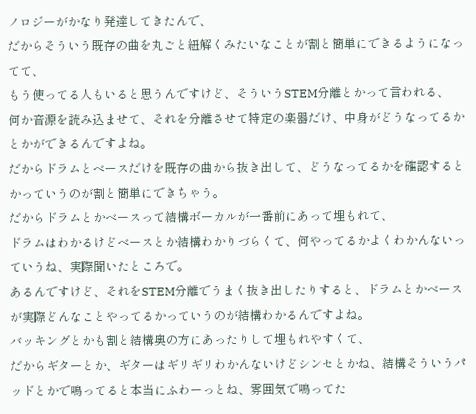ノロジーがかなり発達してきたんで、
だからそういう既存の曲を丸ごと紐解くみたいなことが割と簡単にできるようになってて、
もう使ってる人もいると思うんですけど、そういうSTEM分離とかって言われる、
何か音源を読み込ませて、それを分離させて特定の楽器だけ、中身がどうなってるかとかができるんですよね。
だからドラムとベースだけを既存の曲から抜き出して、どうなってるかを確認するとかっていうのが割と簡単にできちゃう。
だからドラムとかベースって結構ボーカルが一番前にあって埋もれて、
ドラムはわかるけどベースとか結構わかりづらくて、何やってるかよくわかんないっていうね、実際聞いたところで。
あるんですけど、それをSTEM分離でうまく抜き出したりすると、ドラムとかベースが実際どんなことやってるかっていうのが結構わかるんですよね。
バッキングとかも割と結構奥の方にあったりして埋もれやすくて、
だからギターとか、ギターはギリギリわかんないけどシンセとかね、結構そういうパッドとかで鳴ってると本当にふわーっとね、雰囲気で鳴ってた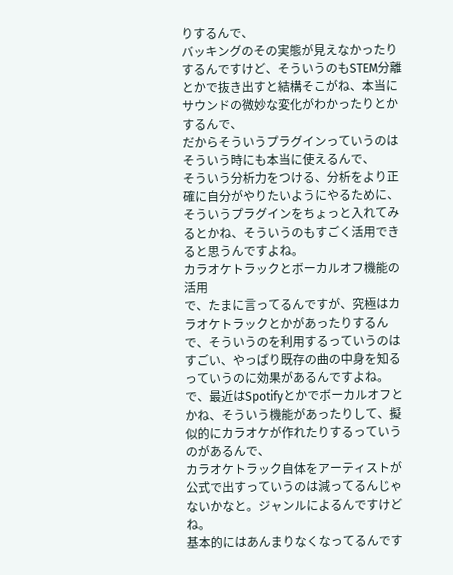りするんで、
バッキングのその実態が見えなかったりするんですけど、そういうのもSTEM分離とかで抜き出すと結構そこがね、本当にサウンドの微妙な変化がわかったりとかするんで、
だからそういうプラグインっていうのはそういう時にも本当に使えるんで、
そういう分析力をつける、分析をより正確に自分がやりたいようにやるために、そういうプラグインをちょっと入れてみるとかね、そういうのもすごく活用できると思うんですよね。
カラオケトラックとボーカルオフ機能の活用
で、たまに言ってるんですが、究極はカラオケトラックとかがあったりするんで、そういうのを利用するっていうのはすごい、やっぱり既存の曲の中身を知るっていうのに効果があるんですよね。
で、最近はSpotifyとかでボーカルオフとかね、そういう機能があったりして、擬似的にカラオケが作れたりするっていうのがあるんで、
カラオケトラック自体をアーティストが公式で出すっていうのは減ってるんじゃないかなと。ジャンルによるんですけどね。
基本的にはあんまりなくなってるんです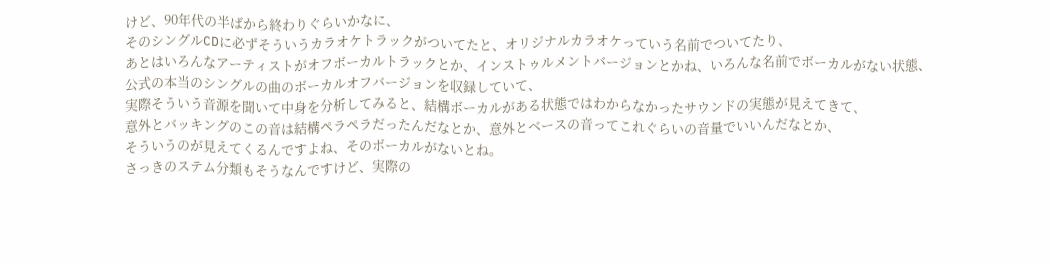けど、90年代の半ばから終わりぐらいかなに、
そのシングルCDに必ずそういうカラオケトラックがついてたと、オリジナルカラオケっていう名前でついてたり、
あとはいろんなアーティストがオフボーカルトラックとか、インストゥルメントバージョンとかね、いろんな名前でボーカルがない状態、公式の本当のシングルの曲のボーカルオフバージョンを収録していて、
実際そういう音源を聞いて中身を分析してみると、結構ボーカルがある状態ではわからなかったサウンドの実態が見えてきて、
意外とバッキングのこの音は結構ペラペラだったんだなとか、意外とベースの音ってこれぐらいの音量でいいんだなとか、
そういうのが見えてくるんですよね、そのボーカルがないとね。
さっきのステム分類もそうなんですけど、実際の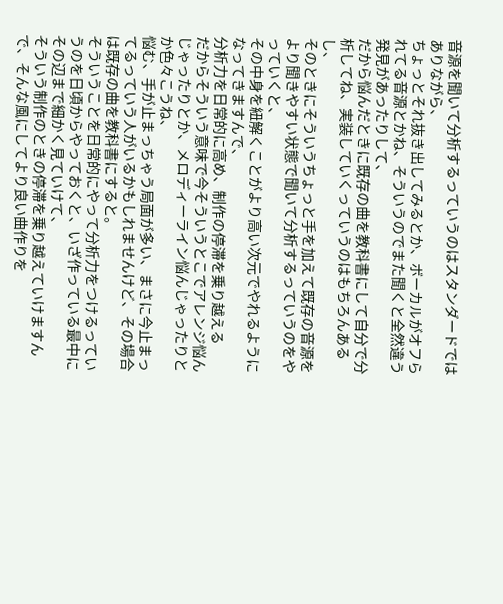音源を聞いて分析するっていうのはスタンダードではありながら、
ちょっとそれ抜き出してみるとか、ボーカルがオフられてる音源とかね、そういうのでまた聞くと全然違う発見があったりして、
だから悩んだときに既存の曲を教科書にして自分で分析してね、実装していくっていうのはもちろんあるし、
そのときにそういうちょっと手を加えて既存の音源をより聞きやすい状態で聞いて分析するっていうのをやっていくと、
その中身を紐解くことがより高い次元でやれるようになってきますんで、
分析力を日常的に高め、制作の停滞を乗り越える
だからそういう意味で今そういうとこでアレンジ悩んじゃったりとか、メロディーライン悩んじゃったりとか色々こうね、
悩む、手が止まっちゃう局面が多い、まさに今止まってるっていう人がいるかもしれませんけど、その場合は既存の曲を教科書にすると。
そういうことを日常的にやって分析力をつけるっていうのを日頃からやっておくと、いざ作っている最中にその辺まで細かく見ていけて、
そういう制作のときの停滞を乗り越えていけますんで、そんな風にしてより良い曲作りを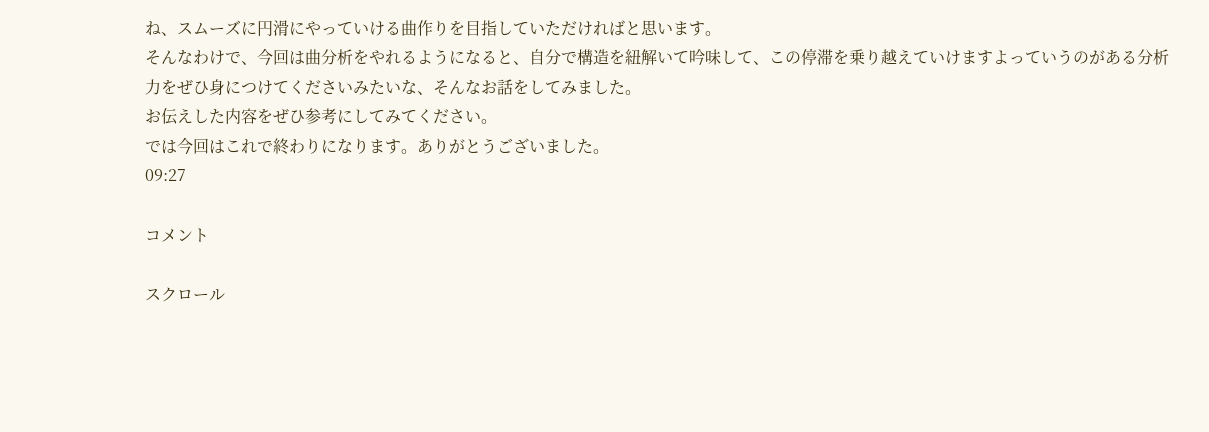ね、スムーズに円滑にやっていける曲作りを目指していただければと思います。
そんなわけで、今回は曲分析をやれるようになると、自分で構造を紐解いて吟味して、この停滞を乗り越えていけますよっていうのがある分析力をぜひ身につけてくださいみたいな、そんなお話をしてみました。
お伝えした内容をぜひ参考にしてみてください。
では今回はこれで終わりになります。ありがとうございました。
09:27

コメント

スクロール